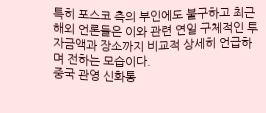특히 포스코 측의 부인에도 불구하고 최근 해외 언론들은 이와 관련 연일 구체적인 투자금액과 장소까지 비교적 상세히 언급하며 전하는 모습이다.
중국 관영 신화통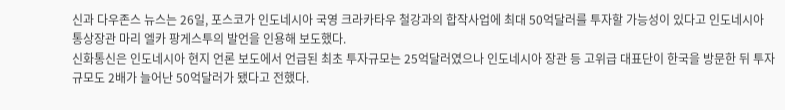신과 다우존스 뉴스는 26일, 포스코가 인도네시아 국영 크라카타우 철강과의 합작사업에 최대 50억달러를 투자할 가능성이 있다고 인도네시아 통상장관 마리 엘카 팡게스투의 발언을 인용해 보도했다.
신화통신은 인도네시아 현지 언론 보도에서 언급된 최초 투자규모는 25억달러였으나 인도네시아 장관 등 고위급 대표단이 한국을 방문한 뒤 투자규모도 2배가 늘어난 50억달러가 됐다고 전했다.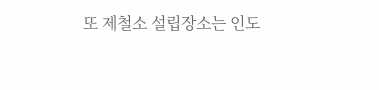또 제철소 설립장소는 인도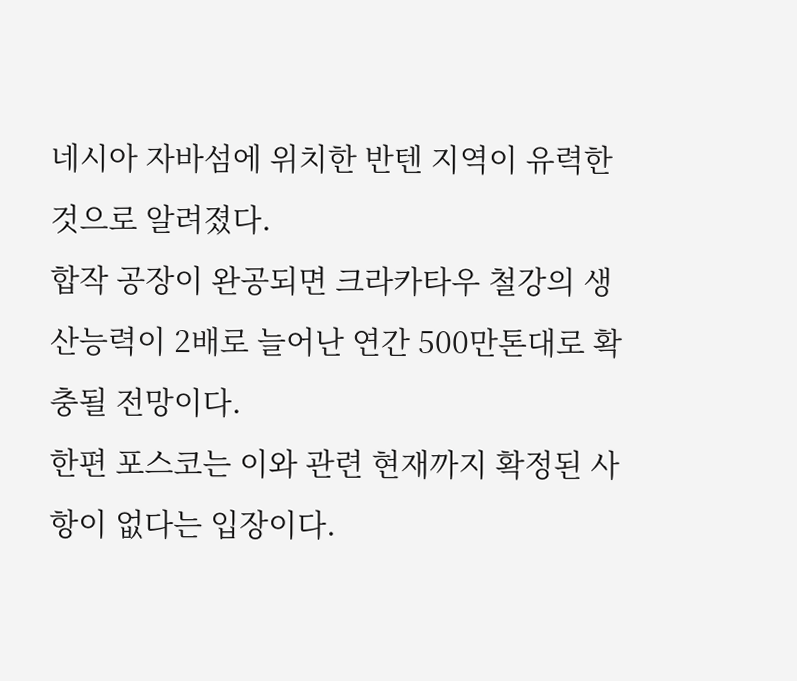네시아 자바섬에 위치한 반텐 지역이 유력한 것으로 알려졌다.
합작 공장이 완공되면 크라카타우 철강의 생산능력이 2배로 늘어난 연간 500만톤대로 확충될 전망이다.
한편 포스코는 이와 관련 현재까지 확정된 사항이 없다는 입장이다.